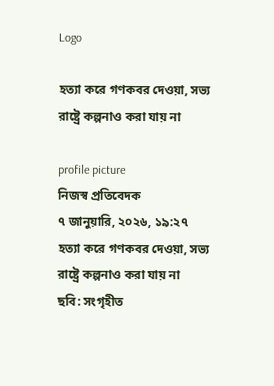Logo

হত্যা করে গণকবর দেওয়া, সভ্য রাষ্ট্রে কল্পনাও করা যায় না

profile picture
নিজস্ব প্রতিবেদক
৭ জানুয়ারি, ২০২৬, ১৯:২৭
হত্যা করে গণকবর দেওয়া, সভ্য রাষ্ট্রে কল্পনাও করা যায় না
ছবি: সংগৃহীত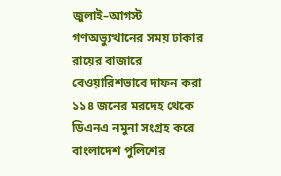জুলাই–আগস্ট গণঅভ্যুত্থানের সময় ঢাকার রায়ের বাজারে বেওয়ারিশভাবে দাফন করা ১১৪ জনের মরদেহ থেকে ডিএনএ নমুনা সংগ্রহ করে বাংলাদেশ পুলিশের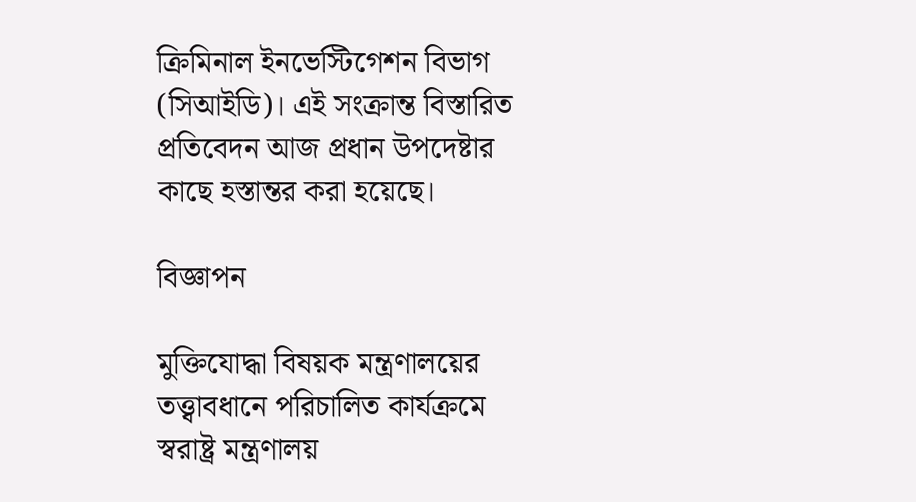ক্রিমিনাল ইনভেস্টিগেশন বিভাগ (সিআইডি)। এই সংক্রান্ত বিস্তারিত প্রতিবেদন আজ প্রধান উপদেষ্টার কাছে হস্তান্তর করা হয়েছে।

বিজ্ঞাপন

মুক্তিযোদ্ধা বিষয়ক মন্ত্রণালয়ের তত্ত্বাবধানে পরিচালিত কার্যক্রমে স্বরাষ্ট্র মন্ত্রণালয়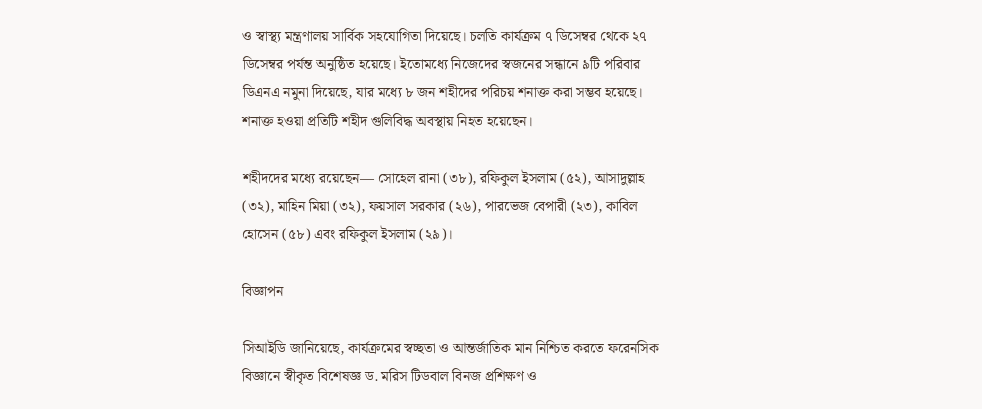ও স্বাস্থ্য মন্ত্রণালয় সার্বিক সহযোগিতা দিয়েছে। চলতি কার্যক্রম ৭ ডিসেম্বর থেকে ২৭ ডিসেম্বর পর্যন্ত অনুষ্ঠিত হয়েছে। ইতোমধ্যে নিজেদের স্বজনের সন্ধানে ৯টি পরিবার ডিএনএ নমুনা দিয়েছে, যার মধ্যে ৮ জন শহীদের পরিচয় শনাক্ত করা সম্ভব হয়েছে। শনাক্ত হওয়া প্রতিটি শহীদ গুলিবিদ্ধ অবস্থায় নিহত হয়েছেন।

শহীদদের মধ্যে রয়েছেন— সোহেল রানা (৩৮), রফিকুল ইসলাম (৫২), আসাদুল্লাহ (৩২), মাহিন মিয়া (৩২), ফয়সাল সরকার (২৬), পারভেজ বেপারী (২৩), কাবিল হোসেন (৫৮) এবং রফিকুল ইসলাম (২৯)।

বিজ্ঞাপন

সিআইডি জানিয়েছে, কার্যক্রমের স্বচ্ছতা ও আন্তর্জাতিক মান নিশ্চিত করতে ফরেনসিক বিজ্ঞানে স্বীকৃত বিশেষজ্ঞ ড. মরিস টিডবাল বিনজ প্রশিক্ষণ ও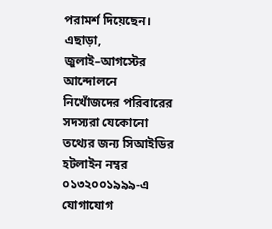পরামর্শ দিয়েছেন। এছাড়া, জুলাই–আগস্টের আন্দোলনে নিখোঁজদের পরিবারের সদস্যরা যেকোনো তথ্যের জন্য সিআইডির হটলাইন নম্বর ০১৩২০০১৯৯৯-এ যোগাযোগ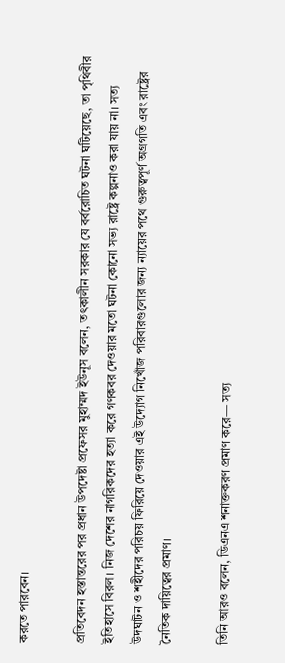করতে পারবেন।

প্রতিবেদন হস্তান্তরের পর প্রধান উপদেষ্টা প্রফেসর মুহাম্মদ ইউনূস বলেন, তৎকালীন সরকার যে বর্বরোচিত ঘটনা ঘটিয়েছে, তা পৃথিবীর ইতিহাসে বিরল। নিজ দেশের নাগরিকদের হত্যা করে গণকবর দেওয়ার মতো ঘটনা কোনো সভ্য রাষ্ট্রে কল্পনাও করা যায় না। সত্য উদঘাটন ও শহীদের পরিচয় ফিরিয়ে দেওয়ার এই উদ্যোগ নিখোঁজ পরিবারগুলোর জন্য ন্যায়ের পথে গুরুত্বপূর্ণ অগ্রগতি এবং রাষ্ট্রের নৈতিক দায়িত্বের প্রমাণ।

তিনি আরও বলেন, ডিএনএ শনাক্তকরণ প্রমাণ করে— সত্য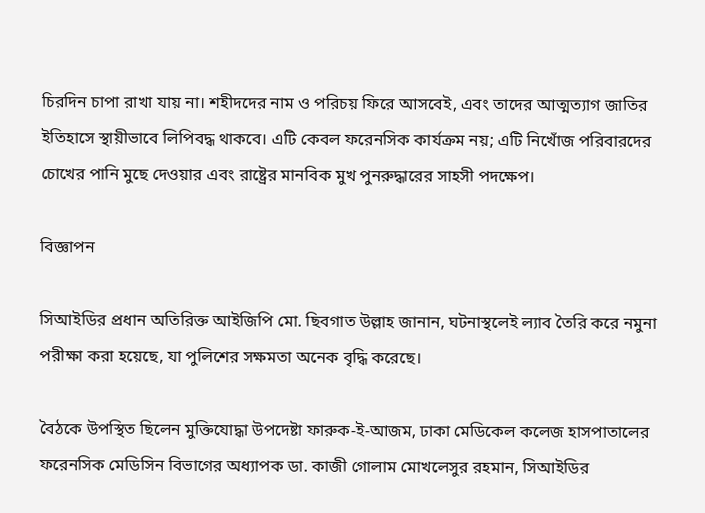চিরদিন চাপা রাখা যায় না। শহীদদের নাম ও পরিচয় ফিরে আসবেই, এবং তাদের আত্মত্যাগ জাতির ইতিহাসে স্থায়ীভাবে লিপিবদ্ধ থাকবে। এটি কেবল ফরেনসিক কার্যক্রম নয়; এটি নিখোঁজ পরিবারদের চোখের পানি মুছে দেওয়ার এবং রাষ্ট্রের মানবিক মুখ পুনরুদ্ধারের সাহসী পদক্ষেপ।

বিজ্ঞাপন

সিআইডির প্রধান অতিরিক্ত আইজিপি মো. ছিবগাত উল্লাহ জানান, ঘটনাস্থলেই ল্যাব তৈরি করে নমুনা পরীক্ষা করা হয়েছে, যা পুলিশের সক্ষমতা অনেক বৃদ্ধি করেছে।

বৈঠকে উপস্থিত ছিলেন মুক্তিযোদ্ধা উপদেষ্টা ফারুক-ই-আজম, ঢাকা মেডিকেল কলেজ হাসপাতালের ফরেনসিক মেডিসিন বিভাগের অধ্যাপক ডা. কাজী গোলাম মোখলেসুর রহমান, সিআইডির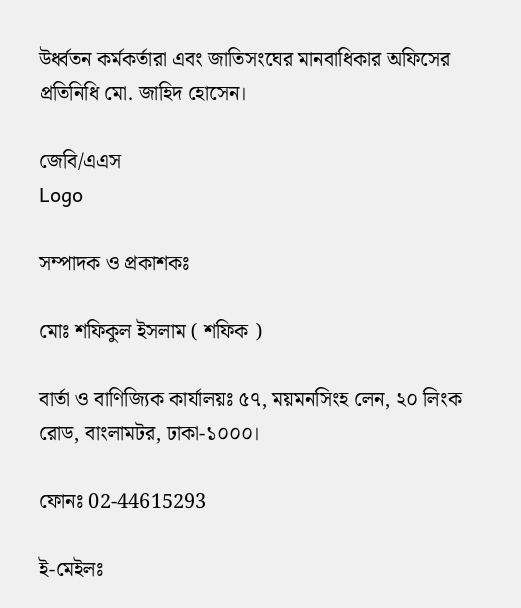উর্ধ্বতন কর্মকর্তারা এবং জাতিসংঘের মানবাধিকার অফিসের প্রতিনিধি মো. জাহিদ হোসেন।

জেবি/এএস
Logo

সম্পাদক ও প্রকাশকঃ

মোঃ শফিকুল ইসলাম ( শফিক )

বার্তা ও বাণিজ্যিক কার্যালয়ঃ ৫৭, ময়মনসিংহ লেন, ২০ লিংক রোড, বাংলামটর, ঢাকা-১০০০।

ফোনঃ 02-44615293

ই-মেইলঃ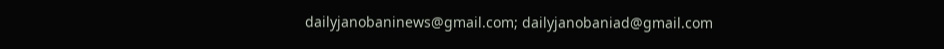dailyjanobaninews@gmail.com; dailyjanobaniad@gmail.com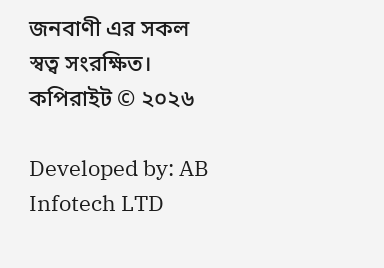জনবাণী এর সকল স্বত্ব সংরক্ষিত। কপিরাইট © ২০২৬

Developed by: AB Infotech LTD